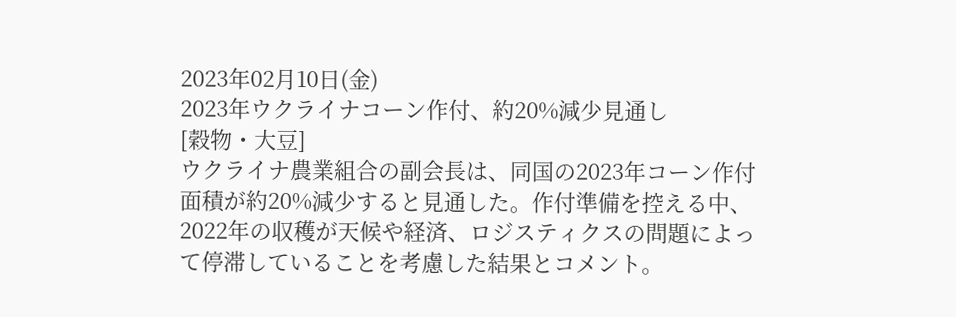2023年02月10日(金)
2023年ウクライナコーン作付、約20%減少見通し
[穀物・大豆]
ウクライナ農業組合の副会長は、同国の2023年コーン作付面積が約20%減少すると見通した。作付準備を控える中、2022年の収穫が天候や経済、ロジスティクスの問題によって停滞していることを考慮した結果とコメント。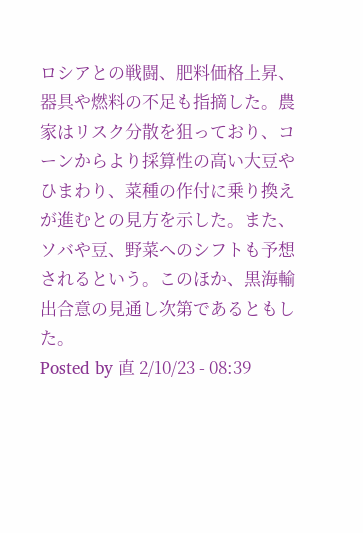ロシアとの戦闘、肥料価格上昇、器具や燃料の不足も指摘した。農家はリスク分散を狙っており、コーンからより採算性の高い大豆やひまわり、菜種の作付に乗り換えが進むとの見方を示した。また、ソバや豆、野菜へのシフトも予想されるという。このほか、黒海輸出合意の見通し次第であるともした。
Posted by 直 2/10/23 - 08:39